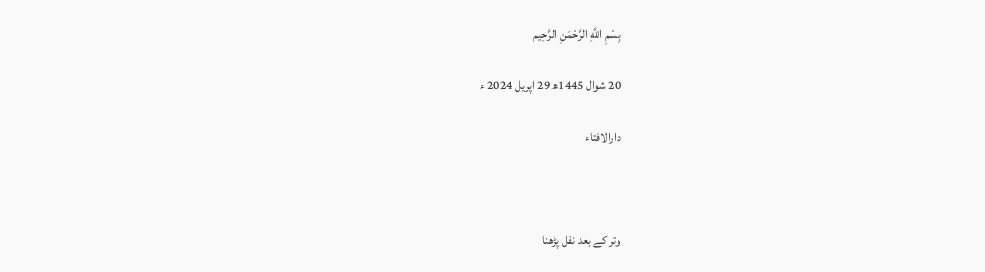بِسْمِ اللَّهِ الرَّحْمَنِ الرَّحِيم

20 شوال 1445ھ 29 اپریل 2024 ء

دارالافتاء



وتر کے بعد نفل پڑھنا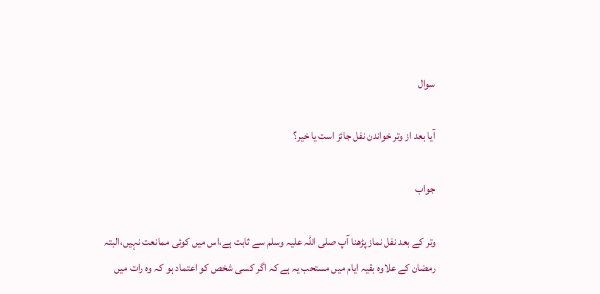سوال

آیا بعد از وتر خواندن نفل جائز است یا خیر؟

جواب

وتر کے بعد نفل نماز پڑھنا آپ صلی اللہ علیہ وسلم سے ثابت ہے،اس میں کوئی ممانعت نہیں،البتہ رمضان کے علاوہ بقیہ ایام میں مستحب یہ ہے کہ اگر کسی شخص کو اعتماد ہو کہ وہ رات میں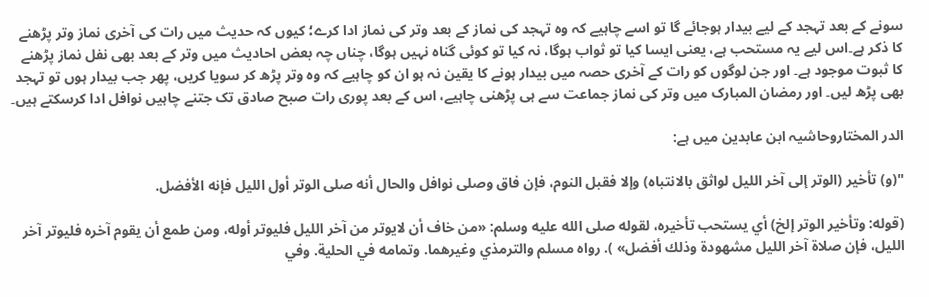سونے کے بعد تہجد کے لیے بیدار ہوجائے گا تو اسے چاہیے کہ وہ تہجد کی نماز کے بعد وتر کی نماز ادا کرے؛ کیوں کہ حدیث میں رات کی آخری نماز وتر پڑھنے کا ذکر ہے۔اس لیے یہ مستحب ہے، یعنی ایسا کیا تو ثواب ہوگا، نہ کیا تو کوئی گناہ نہیں ہوگا، چناں چہ بعض احادیث میں وتر کے بعد بھی نفل نماز پڑھنے کا ثبوت موجود ہے۔ اور جن لوگوں کو رات کے آخری حصہ میں بیدار ہونے کا یقین نہ ہو ان کو چاہیے کہ وہ وتر پڑھ کر سویا کریں، پھر جب بیدار ہوں تو تہجد بھی پڑھ لیں۔ اور رمضان المبارک میں وتر کی نماز جماعت سے ہی پڑھنی چاہیے، اس کے بعد پوری رات صبح صادق تک جتنے چاہیں نوافل ادا کرسکتے ہیں۔

الدر المختاروحاشیہ ابن عابدین میں ہے:

"(و) تأخير (الوتر إلى آخر الليل لواثق بالانتباه) وإلا فقبل النوم، فإن فاق وصلى نوافل والحال أنه صلى الوتر أول الليل فإنه الأفضل.

(قوله: وتأخير الوتر إلخ) أي يستحب تأخيره، لقوله صلى الله عليه وسلم: «من خاف أن لايوتر من آخر الليل فليوتر أوله، ومن طمع أن يقوم آخره فليوتر آخر الليل، فإن صلاة آخر الليل مشهودة وذلك أفضل» ). رواه مسلم والترمذي وغيرهما. وتمامه في الحلية. وفي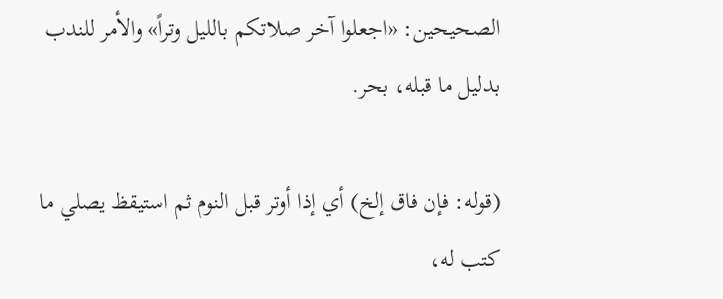الصحيحين: «اجعلوا آخر صلاتكم باللیل وتراً» والأمر للندب بدليل ما قبله، بحر.

(قوله: فإن فاق إلخ) أي إذا أوتر قبل النوم ثم استيقظ يصلي ما كتب له،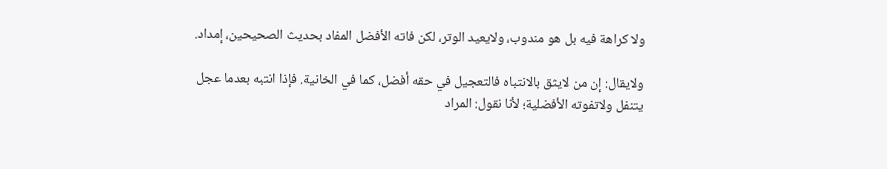ولا كراهة فيه بل هو مندوب، ولايعيد الوتر، لكن فاته الأفضل المفاد بحديث الصحيحين، إمداد.

ولايقال: إن من لايثق بالانتباه فالتعجيل في حقه أفضل، كما في الخانية. فإذا انتبه بعدما عجل يتنفل ولاتفوته الأفضلية؛ لأنا نقول: المراد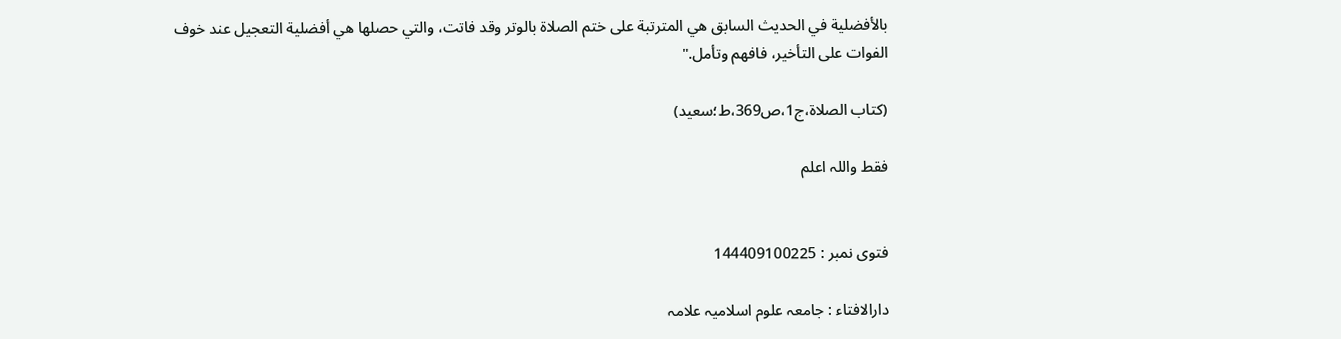بالأفضلية في الحديث السابق هي المترتبة على ختم الصلاة بالوتر وقد فاتت، والتي حصلها هي أفضلية التعجيل عند خوف الفوات على التأخير، فافهم وتأمل."

(کتاب الصلاۃ،ج1،ص369،ط؛سعید)

فقط واللہ اعلم


فتوی نمبر : 144409100225

دارالافتاء : جامعہ علوم اسلامیہ علامہ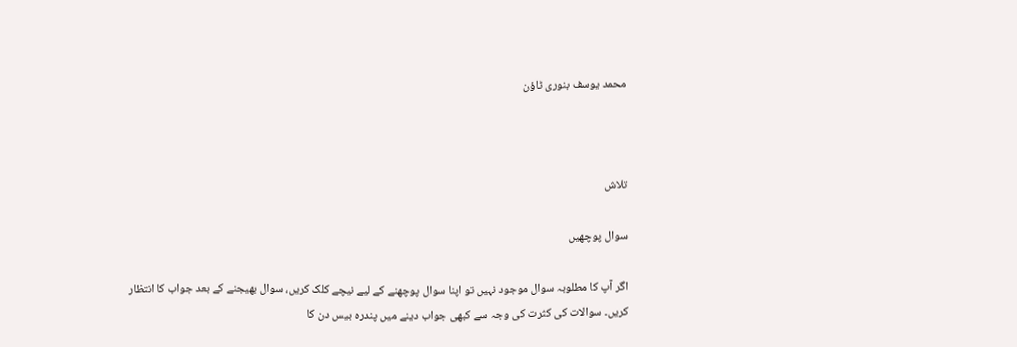محمد یوسف بنوری ٹاؤن



تلاش

سوال پوچھیں

اگر آپ کا مطلوبہ سوال موجود نہیں تو اپنا سوال پوچھنے کے لیے نیچے کلک کریں، سوال بھیجنے کے بعد جواب کا انتظار کریں۔ سوالات کی کثرت کی وجہ سے کبھی جواب دینے میں پندرہ بیس دن کا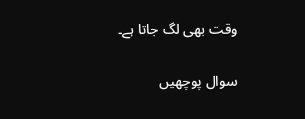وقت بھی لگ جاتا ہے۔

سوال پوچھیں